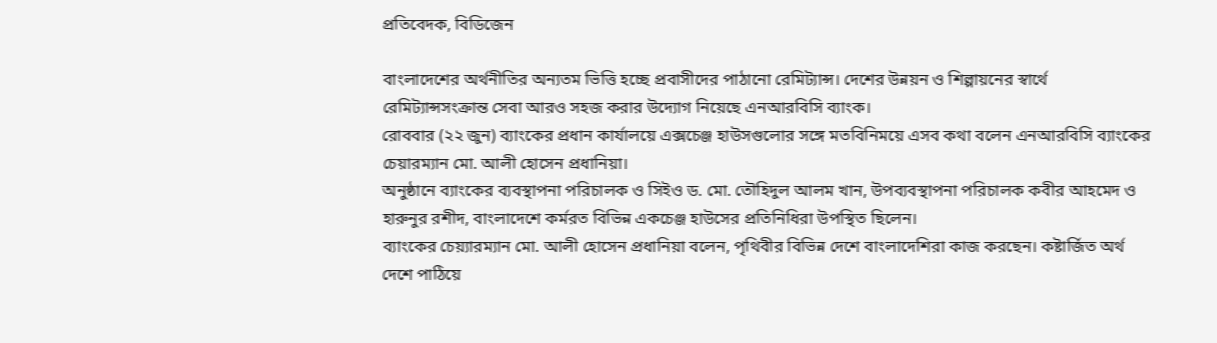প্রতিবেদক, বিডিজেন

বাংলাদেশের অর্থনীতির অন্যতম ভিত্তি হচ্ছে প্রবাসীদের পাঠানো রেমিট্যান্স। দেশের উন্নয়ন ও শিল্পায়নের স্বার্থে রেমিট্যান্সসংক্রান্ত সেবা আরও সহজ করার উদ্যোগ নিয়েছে এনআরবিসি ব্যাংক।
রোববার (২২ জুন) ব্যাংকের প্রধান কার্যালয়ে এক্সচেঞ্জ হাউসগুলোর সঙ্গে মতবিনিময়ে এসব কথা বলেন এনআরবিসি ব্যাংকের চেয়ারম্যান মো. আলী হোসেন প্রধানিয়া।
অনুষ্ঠানে ব্যাংকের ব্যবস্থাপনা পরিচালক ও সিইও ড. মো. তৌহিদুল আলম খান, উপব্যবস্থাপনা পরিচালক কবীর আহমেদ ও হারুনুর রশীদ, বাংলাদেশে কর্মরত বিভিন্ন একচেঞ্জ হাউসের প্রতিনিধিরা উপস্থিত ছিলেন।
ব্যাংকের চেয়্যারম্যান মো. আলী হোসেন প্রধানিয়া বলেন, পৃথিবীর বিভিন্ন দেশে বাংলাদেশিরা কাজ করছেন। কষ্টার্জিত অর্থ দেশে পাঠিয়ে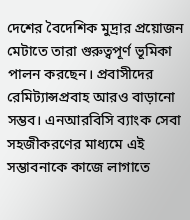দেশের বৈদেশিক মুদ্রার প্রয়োজন মেটাতে তারা গুরুত্বপূর্ণ ভূমিকা পালন করছেন। প্রবাসীদের রেমিট্যান্সপ্রবাহ আরও বাড়ানো সম্ভব। এনআরবিসি ব্যাংক সেবা সহজীকরণের মাধ্যমে এই সম্ভাবনাকে কাজে লাগাতে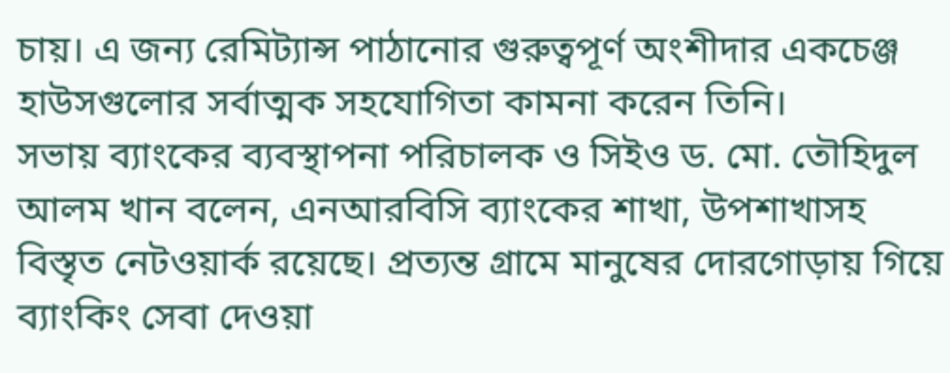চায়। এ জন্য রেমিট্যান্স পাঠানোর গুরুত্বপূর্ণ অংশীদার একচেঞ্জ হাউসগুলোর সর্বাত্মক সহযোগিতা কামনা করেন তিনি।
সভায় ব্যাংকের ব্যবস্থাপনা পরিচালক ও সিইও ড. মো. তৌহিদুল আলম খান বলেন, এনআরবিসি ব্যাংকের শাখা, উপশাখাসহ বিস্তৃত নেটওয়ার্ক রয়েছে। প্রত্যন্ত গ্রামে মানুষের দোরগোড়ায় গিয়ে ব্যাংকিং সেবা দেওয়া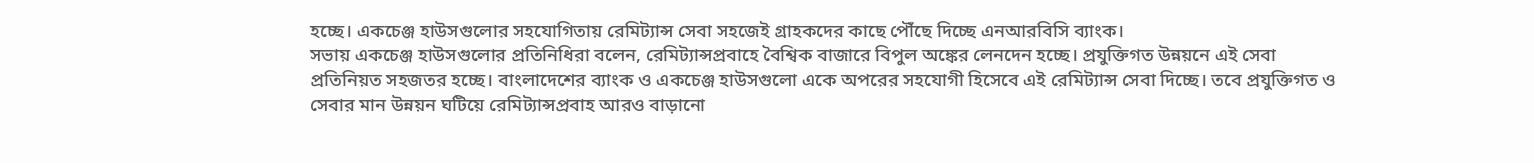হচ্ছে। একচেঞ্জ হাউসগুলোর সহযোগিতায় রেমিট্যান্স সেবা সহজেই গ্রাহকদের কাছে পৌঁছে দিচ্ছে এনআরবিসি ব্যাংক।
সভায় একচেঞ্জ হাউসগুলোর প্রতিনিধিরা বলেন, রেমিট্যান্সপ্রবাহে বৈশ্বিক বাজারে বিপুল অঙ্কের লেনদেন হচ্ছে। প্রযুক্তিগত উন্নয়নে এই সেবা প্রতিনিয়ত সহজতর হচ্ছে। বাংলাদেশের ব্যাংক ও একচেঞ্জ হাউসগুলো একে অপরের সহযোগী হিসেবে এই রেমিট্যান্স সেবা দিচ্ছে। তবে প্রযুক্তিগত ও সেবার মান উন্নয়ন ঘটিয়ে রেমিট্যান্সপ্রবাহ আরও বাড়ানো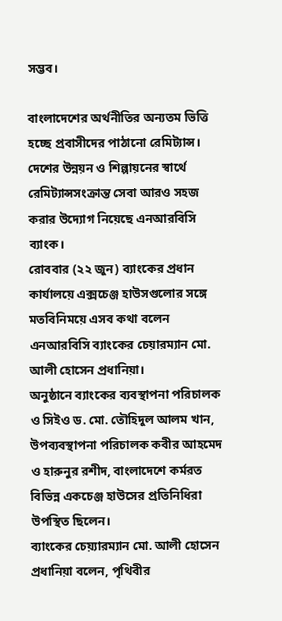সম্ভব।

বাংলাদেশের অর্থনীতির অন্যতম ভিত্তি হচ্ছে প্রবাসীদের পাঠানো রেমিট্যান্স। দেশের উন্নয়ন ও শিল্পায়নের স্বার্থে রেমিট্যান্সসংক্রান্ত সেবা আরও সহজ করার উদ্যোগ নিয়েছে এনআরবিসি ব্যাংক।
রোববার (২২ জুন) ব্যাংকের প্রধান কার্যালয়ে এক্সচেঞ্জ হাউসগুলোর সঙ্গে মতবিনিময়ে এসব কথা বলেন এনআরবিসি ব্যাংকের চেয়ারম্যান মো. আলী হোসেন প্রধানিয়া।
অনুষ্ঠানে ব্যাংকের ব্যবস্থাপনা পরিচালক ও সিইও ড. মো. তৌহিদুল আলম খান, উপব্যবস্থাপনা পরিচালক কবীর আহমেদ ও হারুনুর রশীদ, বাংলাদেশে কর্মরত বিভিন্ন একচেঞ্জ হাউসের প্রতিনিধিরা উপস্থিত ছিলেন।
ব্যাংকের চেয়্যারম্যান মো. আলী হোসেন প্রধানিয়া বলেন, পৃথিবীর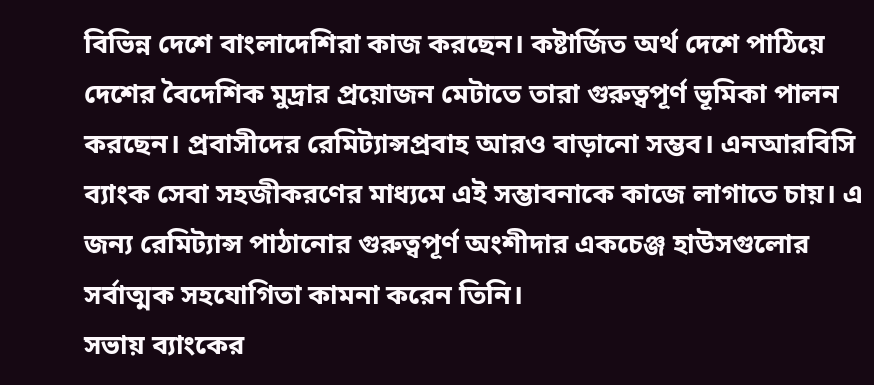বিভিন্ন দেশে বাংলাদেশিরা কাজ করছেন। কষ্টার্জিত অর্থ দেশে পাঠিয়ে দেশের বৈদেশিক মুদ্রার প্রয়োজন মেটাতে তারা গুরুত্বপূর্ণ ভূমিকা পালন করছেন। প্রবাসীদের রেমিট্যান্সপ্রবাহ আরও বাড়ানো সম্ভব। এনআরবিসি ব্যাংক সেবা সহজীকরণের মাধ্যমে এই সম্ভাবনাকে কাজে লাগাতে চায়। এ জন্য রেমিট্যান্স পাঠানোর গুরুত্বপূর্ণ অংশীদার একচেঞ্জ হাউসগুলোর সর্বাত্মক সহযোগিতা কামনা করেন তিনি।
সভায় ব্যাংকের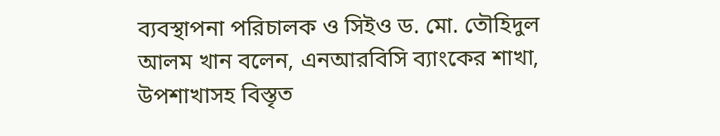ব্যবস্থাপনা পরিচালক ও সিইও ড. মো. তৌহিদুল আলম খান বলেন, এনআরবিসি ব্যাংকের শাখা, উপশাখাসহ বিস্তৃত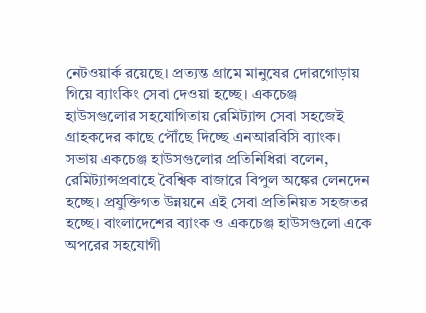নেটওয়ার্ক রয়েছে। প্রত্যন্ত গ্রামে মানুষের দোরগোড়ায় গিয়ে ব্যাংকিং সেবা দেওয়া হচ্ছে। একচেঞ্জ হাউসগুলোর সহযোগিতায় রেমিট্যান্স সেবা সহজেই গ্রাহকদের কাছে পৌঁছে দিচ্ছে এনআরবিসি ব্যাংক।
সভায় একচেঞ্জ হাউসগুলোর প্রতিনিধিরা বলেন, রেমিট্যান্সপ্রবাহে বৈশ্বিক বাজারে বিপুল অঙ্কের লেনদেন হচ্ছে। প্রযুক্তিগত উন্নয়নে এই সেবা প্রতিনিয়ত সহজতর হচ্ছে। বাংলাদেশের ব্যাংক ও একচেঞ্জ হাউসগুলো একে অপরের সহযোগী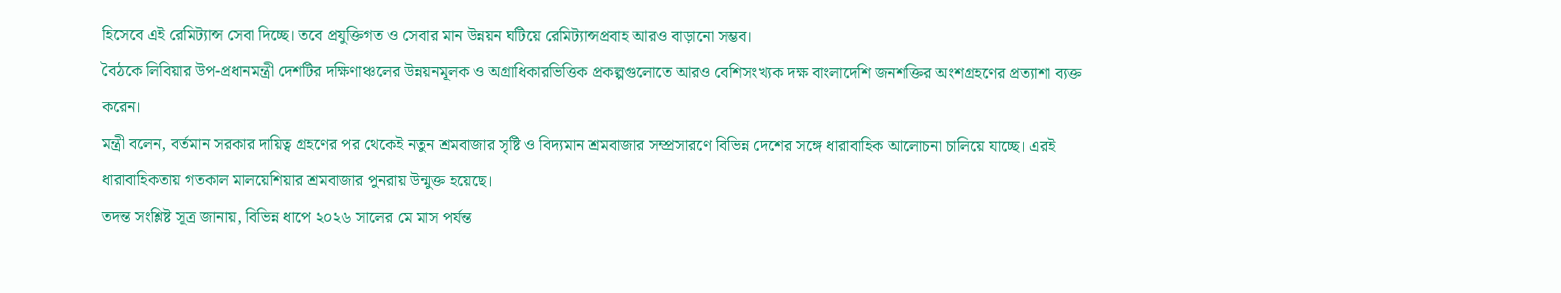হিসেবে এই রেমিট্যান্স সেবা দিচ্ছে। তবে প্রযুক্তিগত ও সেবার মান উন্নয়ন ঘটিয়ে রেমিট্যান্সপ্রবাহ আরও বাড়ানো সম্ভব।
বৈঠকে লিবিয়ার উপ-প্রধানমন্ত্রী দেশটির দক্ষিণাঞ্চলের উন্নয়নমূলক ও অগ্রাধিকারভিত্তিক প্রকল্পগুলোতে আরও বেশিসংখ্যক দক্ষ বাংলাদেশি জনশক্তির অংশগ্রহণের প্রত্যাশা ব্যক্ত করেন।
মন্ত্রী বলেন, বর্তমান সরকার দায়িত্ব গ্রহণের পর থেকেই নতুন শ্রমবাজার সৃষ্টি ও বিদ্যমান শ্রমবাজার সম্প্রসারণে বিভিন্ন দেশের সঙ্গে ধারাবাহিক আলোচনা চালিয়ে যাচ্ছে। এরই ধারাবাহিকতায় গতকাল মালয়েশিয়ার শ্রমবাজার পুনরায় উন্মুক্ত হয়েছে।
তদন্ত সংশ্লিষ্ট সূত্র জানায়, বিভিন্ন ধাপে ২০২৬ সালের মে মাস পর্যন্ত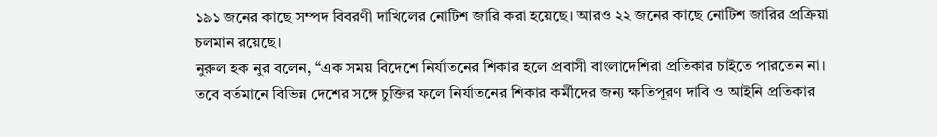১৯১ জনের কাছে সম্পদ বিবরণী দাখিলের নোটিশ জারি করা হয়েছে। আরও ২২ জনের কাছে নোটিশ জারির প্রক্রিয়া চলমান রয়েছে।
নুরুল হক নুর বলেন, “এক সময় বিদেশে নির্যাতনের শিকার হলে প্রবাসী বাংলাদেশিরা প্রতিকার চাইতে পারতেন না। তবে বর্তমানে বিভিন্ন দেশের সঙ্গে চুক্তির ফলে নির্যাতনের শিকার কর্মীদের জন্য ক্ষতিপূরণ দাবি ও আইনি প্রতিকার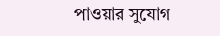পাওয়ার সুযোগ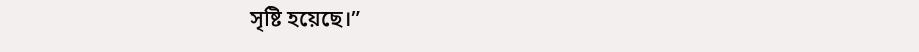সৃষ্টি হয়েছে।”